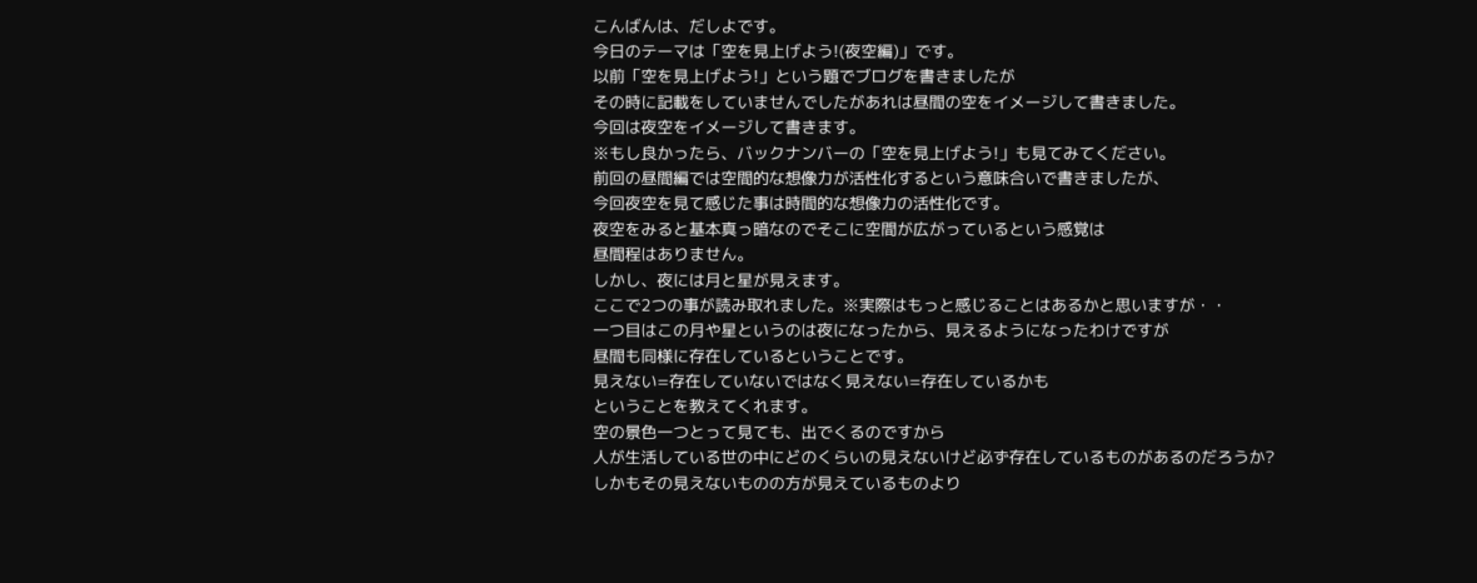こんばんは、だしよです。
今日のテーマは「空を見上げよう!(夜空編)」です。
以前「空を見上げよう!」という題でブログを書きましたが
その時に記載をしていませんでしたがあれは昼間の空をイメージして書きました。
今回は夜空をイメージして書きます。
※もし良かったら、バックナンバーの「空を見上げよう!」も見てみてください。
前回の昼間編では空間的な想像力が活性化するという意味合いで書きましたが、
今回夜空を見て感じた事は時間的な想像力の活性化です。
夜空をみると基本真っ暗なのでそこに空間が広がっているという感覚は
昼間程はありません。
しかし、夜には月と星が見えます。
ここで2つの事が読み取れました。※実際はもっと感じることはあるかと思いますが・・
一つ目はこの月や星というのは夜になったから、見えるようになったわけですが
昼間も同様に存在しているということです。
見えない=存在していないではなく見えない=存在しているかも
ということを教えてくれます。
空の景色一つとって見ても、出でくるのですから
人が生活している世の中にどのくらいの見えないけど必ず存在しているものがあるのだろうか?
しかもその見えないものの方が見えているものより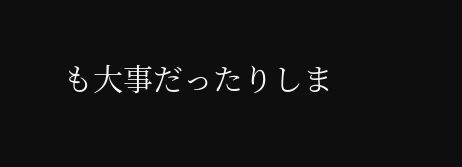も大事だったりしま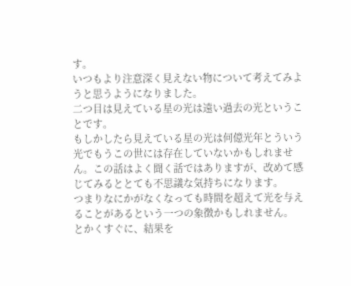す。
いつもより注意深く見えない物について考えてみようと思うようになりました。
二つ目は見えている星の光は遠い過去の光ということです。
もしかしたら見えている星の光は何億光年とういう光でもうこの世には存在していないかもしれません。この話はよく聞く話ではありますが、改めて感じてみるととても不思議な気持ちになります。
つまりなにかがなくなっても時間を超えて光を与えることがあるという一つの象徴かもしれません。
とかくすぐに、結果を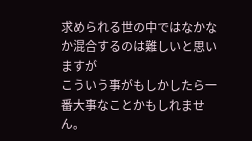求められる世の中ではなかなか混合するのは難しいと思いますが
こういう事がもしかしたら一番大事なことかもしれません。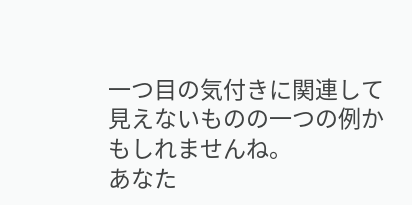一つ目の気付きに関連して見えないものの一つの例かもしれませんね。
あなた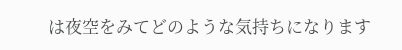は夜空をみてどのような気持ちになります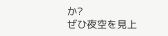か?
ぜひ夜空を見上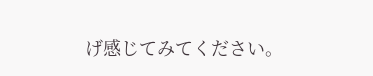げ感じてみてください。